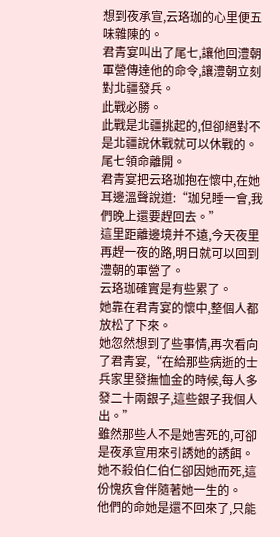想到夜承宣,云珞珈的心里便五味雜陳的。
君青宴叫出了尾七,讓他回澧朝軍營傳達他的命令,讓澧朝立刻對北疆發兵。
此戰必勝。
此戰是北疆挑起的,但卻絕對不是北疆說休戰就可以休戰的。
尾七領命離開。
君青宴把云珞珈抱在懷中,在她耳邊溫聲說道:“珈兒睡一會,我們晚上還要趕回去。”
這里距離邊境并不遠,今天夜里再趕一夜的路,明日就可以回到澧朝的軍營了。
云珞珈確實是有些累了。
她靠在君青宴的懷中,整個人都放松了下來。
她忽然想到了些事情,再次看向了君青宴,“在給那些病逝的士兵家里發撫恤金的時候,每人多發二十兩銀子,這些銀子我個人出。”
雖然那些人不是她害死的,可卻是夜承宣用來引誘她的誘餌。
她不殺伯仁伯仁卻因她而死,這份愧疚會伴隨著她一生的。
他們的命她是還不回來了,只能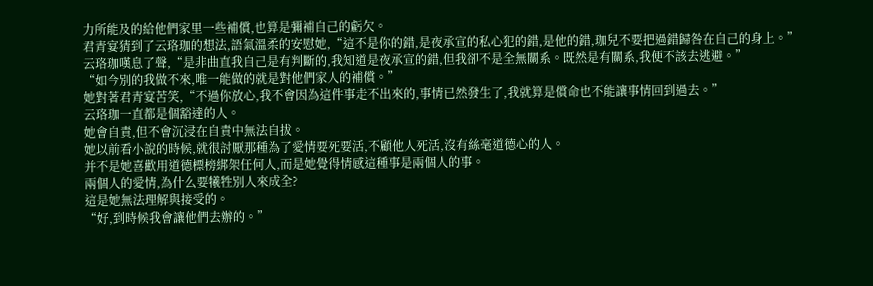力所能及的給他們家里一些補償,也算是彌補自己的虧欠。
君青宴猜到了云珞珈的想法,語氣溫柔的安慰她,“這不是你的錯,是夜承宣的私心犯的錯,是他的錯,珈兒不要把過錯歸咎在自己的身上。”
云珞珈嘆息了聲,“是非曲直我自己是有判斷的,我知道是夜承宣的錯,但我卻不是全無關系。既然是有關系,我便不該去逃避。”
“如今別的我做不來,唯一能做的就是對他們家人的補償。”
她對著君青宴苦笑,“不過你放心,我不會因為這件事走不出來的,事情已然發生了,我就算是償命也不能讓事情回到過去。”
云珞珈一直都是個豁達的人。
她會自責,但不會沉浸在自責中無法自拔。
她以前看小說的時候,就很討厭那種為了愛情要死要活,不顧他人死活,沒有絲毫道德心的人。
并不是她喜歡用道德標榜綁架任何人,而是她覺得情感這種事是兩個人的事。
兩個人的愛情,為什么要犧牲別人來成全?
這是她無法理解與接受的。
“好,到時候我會讓他們去辦的。”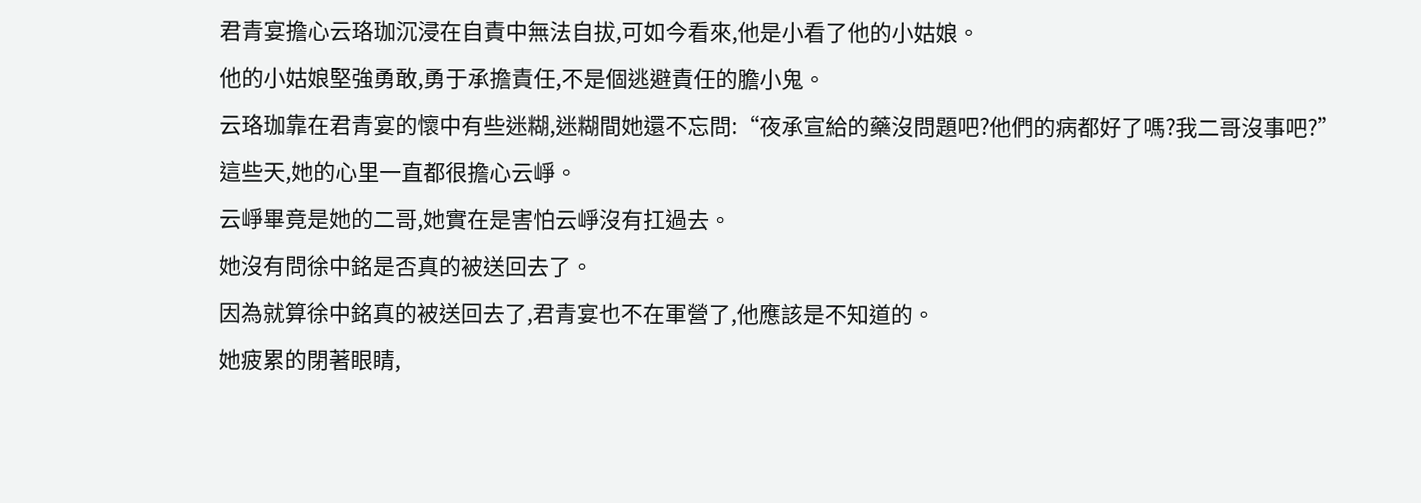君青宴擔心云珞珈沉浸在自責中無法自拔,可如今看來,他是小看了他的小姑娘。
他的小姑娘堅強勇敢,勇于承擔責任,不是個逃避責任的膽小鬼。
云珞珈靠在君青宴的懷中有些迷糊,迷糊間她還不忘問:“夜承宣給的藥沒問題吧?他們的病都好了嗎?我二哥沒事吧?”
這些天,她的心里一直都很擔心云崢。
云崢畢竟是她的二哥,她實在是害怕云崢沒有扛過去。
她沒有問徐中銘是否真的被送回去了。
因為就算徐中銘真的被送回去了,君青宴也不在軍營了,他應該是不知道的。
她疲累的閉著眼睛,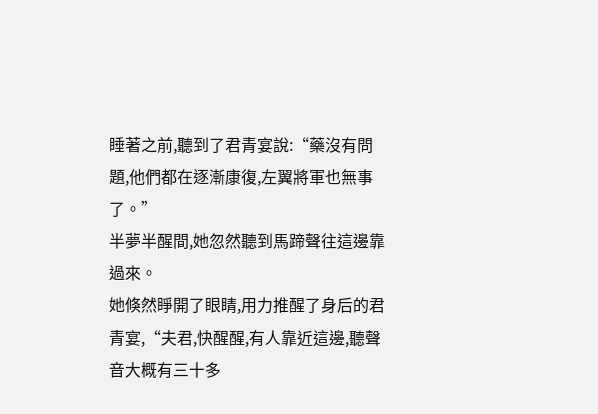睡著之前,聽到了君青宴說:“藥沒有問題,他們都在逐漸康復,左翼將軍也無事了。”
半夢半醒間,她忽然聽到馬蹄聲往這邊靠過來。
她倏然睜開了眼睛,用力推醒了身后的君青宴,“夫君,快醒醒,有人靠近這邊,聽聲音大概有三十多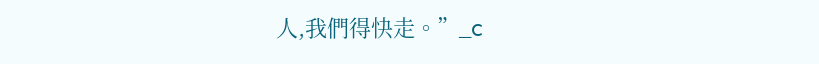人,我們得快走。”_c